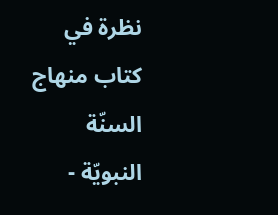نظرة في كتاب منهاج السنّة النبويّة -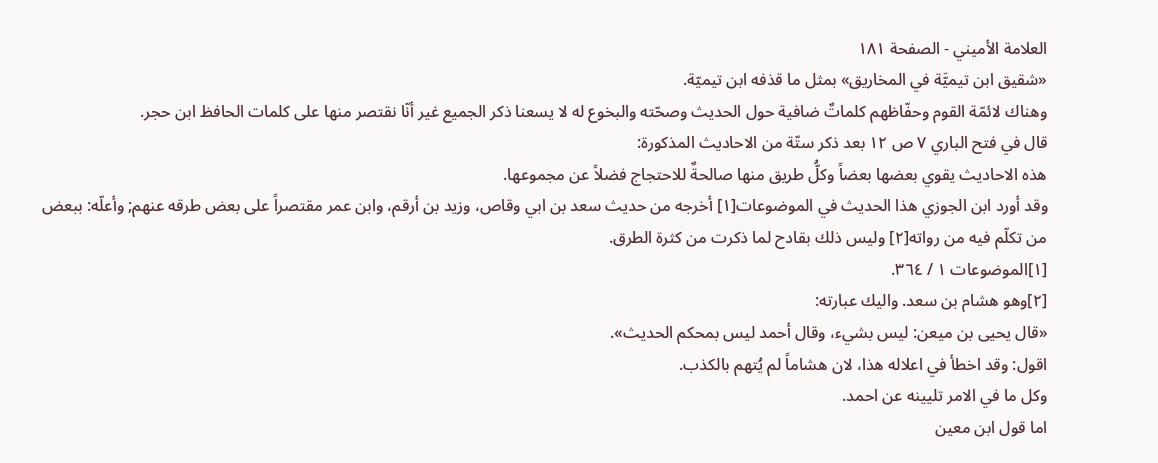العلامة الأميني - الصفحة ١٨١
«شقيق ابن تيميَّة في المخاريق» بمثل ما قذفه ابن تيميّة.
وهناك لائمّة القوم وحفّاظهم كلماتٌ ضافية حول الحديث وصحّته والبخوع له لا يسعنا ذكر الجميع غير أنّا نقتصر منها على كلمات الحافظ ابن حجر.
قال في فتح الباري ٧ ص ١٢ بعد ذكر ستّة من الاحاديث المذكورة:
هذه الاحاديث يقوي بعضها بعضاً وكلُّ طريق منها صالحةٌ للاحتجاج فضلاً عن مجموعها.
وقد أورد ابن الجوزي هذا الحديث في الموضوعات[١] أخرجه من حديث سعد بن ابي وقاص، وزيد بن أرقم، وابن عمر مقتصراً على بعض طرقه عنهم; وأعلّه: ببعض من تكلّم فيه من رواته[٢] وليس ذلك بقادح لما ذكرت من كثرة الطرق.
[١]الموضوعات ١ / ٣٦٤.
[٢]وهو هشام بن سعد. واليك عبارته:
«قال يحيى بن ميعن: ليس بشيء، وقال أحمد ليس بمحكم الحديث».
اقول: وقد اخطأ في اعلاله هذا، لان هشاماً لم يُتهم بالكذب.
وكل ما في الامر تليينه عن احمد.
اما قول ابن معين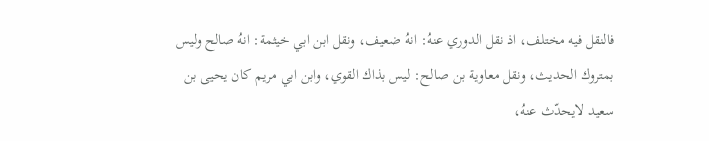فالنقل فيه مختلف، اذ نقل الدوري عنهُ: انهُ ضعيف، ونقل ابن ابي خيثمة: انهُ صالح وليس بمتروك الحديث، ونقل معاوية بن صالح: ليس بذاك القوي، وابن ابي مريم كان يحيى بن سعيد لايحدّث عنهُ،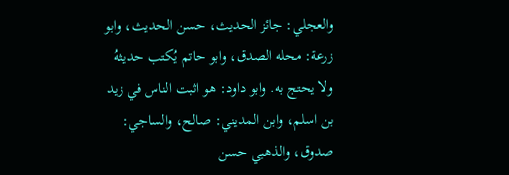والعجلي: جائز الحديث، حسن الحديث، وابو زرعة: محله الصدق، وابو حاتم يُكتب حديثهُ ولا يحتج به. وابو داود: هو اثبت الناس في زيد بن اسلم، وابن المديني: صالح، والساجي: صدوق، والذهبي حسن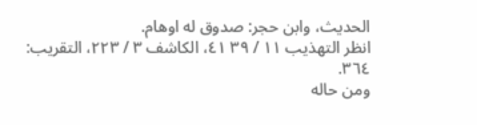الحديث، وابن حجر: صدوق له اوهام.
انظر التهذيب ١١ / ٣٩ ٤١، الكاشف ٣ / ٢٢٣، التقريب: ٣٦٤.
ومن حاله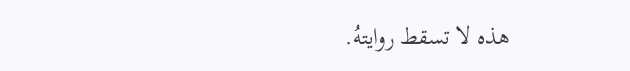هذه لا تسقط روايتهُ.